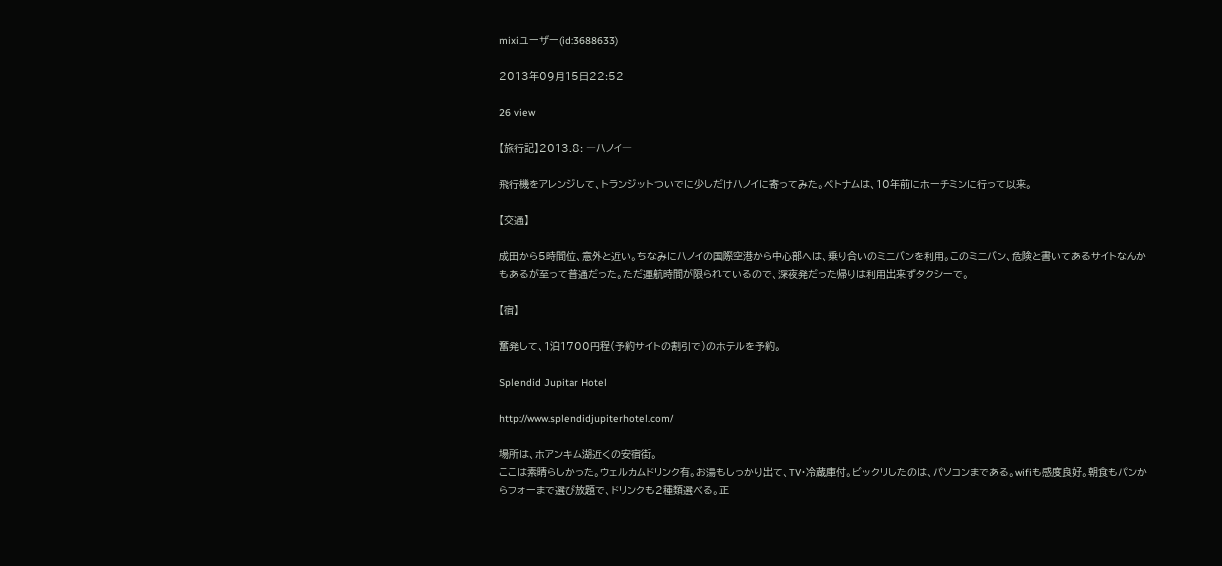mixiユーザー(id:3688633)

2013年09月15日22:52

26 view

【旅行記】2013.8: ―ハノイ―

飛行機をアレンジして、トランジットついでに少しだけハノイに寄ってみた。ベトナムは、10年前にホーチミンに行って以来。

【交通】

成田から5時間位、意外と近い。ちなみにハノイの国際空港から中心部へは、乗り合いのミニバンを利用。このミニバン、危険と書いてあるサイトなんかもあるが至って普通だった。ただ運航時間が限られているので、深夜発だった帰りは利用出来ずタクシーで。

【宿】

奮発して、1泊1700円程(予約サイトの割引で)のホテルを予約。

Splendid Jupitar Hotel

http://www.splendidjupiterhotel.com/

場所は、ホアンキム湖近くの安宿街。
ここは素晴らしかった。ウェルカムドリンク有。お湯もしっかり出て、TV・冷蔵庫付。ビックリしたのは、パソコンまである。wifiも感度良好。朝食もパンからフォーまで選び放題で、ドリンクも2種類選べる。正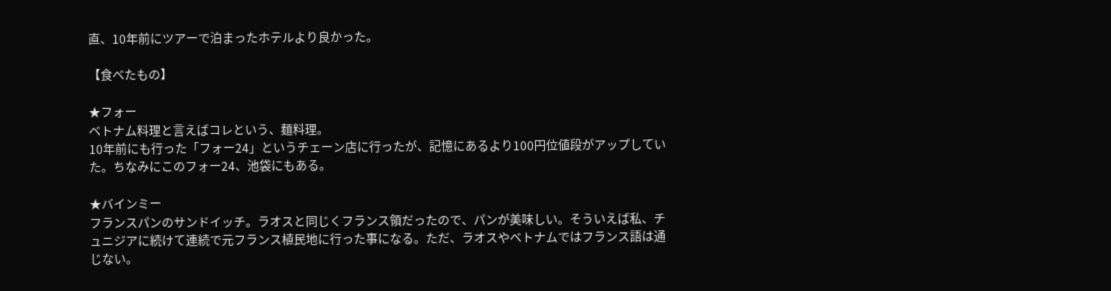直、10年前にツアーで泊まったホテルより良かった。

【食べたもの】

★フォー
ベトナム料理と言えばコレという、麺料理。
10年前にも行った「フォー24」というチェーン店に行ったが、記憶にあるより100円位値段がアップしていた。ちなみにこのフォー24、池袋にもある。

★バインミー
フランスパンのサンドイッチ。ラオスと同じくフランス領だったので、パンが美味しい。そういえば私、チュニジアに続けて連続で元フランス植民地に行った事になる。ただ、ラオスやベトナムではフランス語は通じない。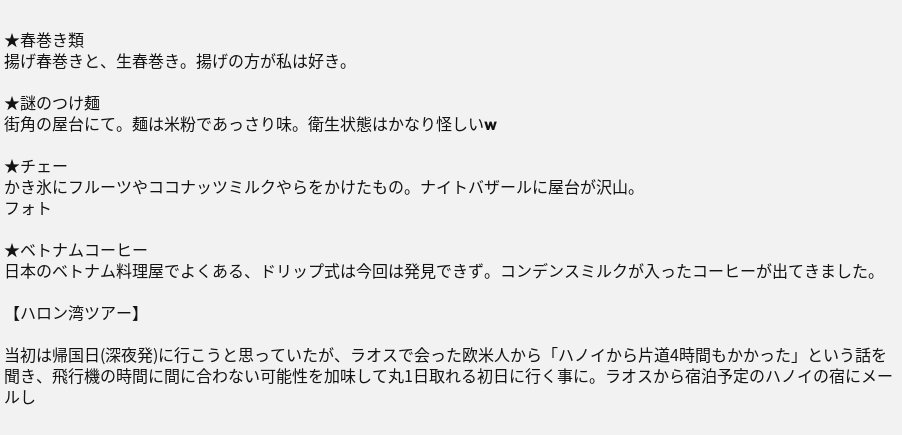★春巻き類
揚げ春巻きと、生春巻き。揚げの方が私は好き。

★謎のつけ麺
街角の屋台にて。麺は米粉であっさり味。衛生状態はかなり怪しいw

★チェー
かき氷にフルーツやココナッツミルクやらをかけたもの。ナイトバザールに屋台が沢山。
フォト

★ベトナムコーヒー
日本のベトナム料理屋でよくある、ドリップ式は今回は発見できず。コンデンスミルクが入ったコーヒーが出てきました。

【ハロン湾ツアー】

当初は帰国日(深夜発)に行こうと思っていたが、ラオスで会った欧米人から「ハノイから片道4時間もかかった」という話を聞き、飛行機の時間に間に合わない可能性を加味して丸1日取れる初日に行く事に。ラオスから宿泊予定のハノイの宿にメールし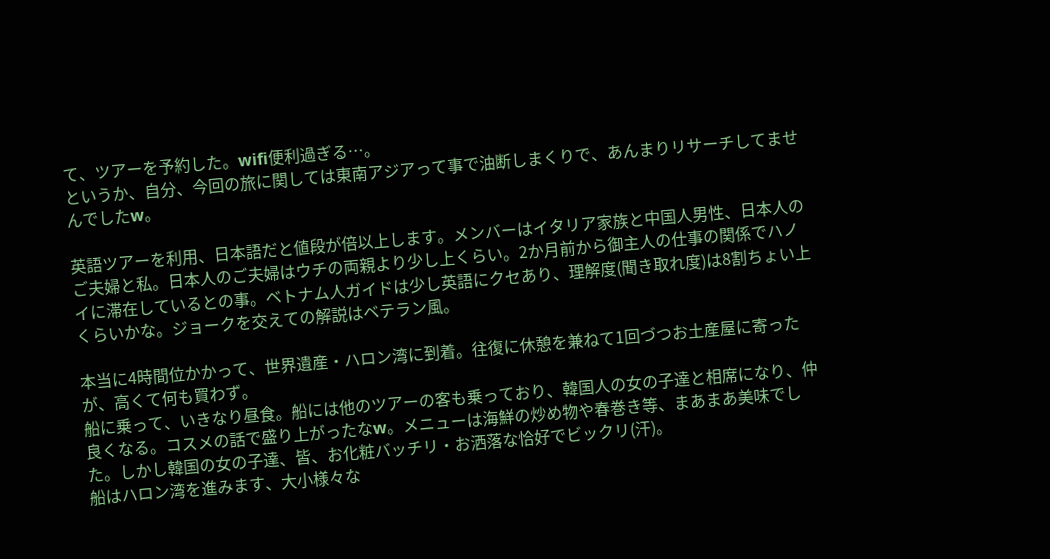て、ツアーを予約した。wifi便利過ぎる…。
というか、自分、今回の旅に関しては東南アジアって事で油断しまくりで、あんまりリサーチしてませんでしたw。

英語ツアーを利用、日本語だと値段が倍以上します。メンバーはイタリア家族と中国人男性、日本人のご夫婦と私。日本人のご夫婦はウチの両親より少し上くらい。2か月前から御主人の仕事の関係でハノイに滞在しているとの事。ベトナム人ガイドは少し英語にクセあり、理解度(聞き取れ度)は8割ちょい上くらいかな。ジョークを交えての解説はベテラン風。

本当に4時間位かかって、世界遺産・ハロン湾に到着。往復に休憩を兼ねて1回づつお土産屋に寄ったが、高くて何も買わず。
船に乗って、いきなり昼食。船には他のツアーの客も乗っており、韓国人の女の子達と相席になり、仲良くなる。コスメの話で盛り上がったなw。メニューは海鮮の炒め物や春巻き等、まあまあ美味でした。しかし韓国の女の子達、皆、お化粧バッチリ・お洒落な恰好でビックリ(汗)。
船はハロン湾を進みます、大小様々な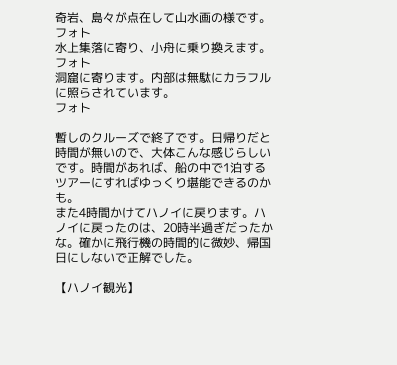奇岩、島々が点在して山水画の様です。
フォト
水上集落に寄り、小舟に乗り換えます。
フォト
洞窟に寄ります。内部は無駄にカラフルに照らされています。
フォト

暫しのクルーズで終了です。日帰りだと時間が無いので、大体こんな感じらしいです。時間があれば、船の中で1泊するツアーにすればゆっくり堪能できるのかも。
また4時間かけてハノイに戻ります。ハノイに戻ったのは、20時半過ぎだったかな。確かに飛行機の時間的に微妙、帰国日にしないで正解でした。

【ハノイ観光】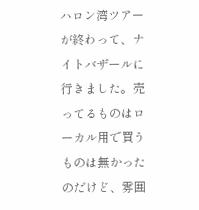ハロン湾ツアーが終わって、ナイトバザールに行きました。売ってるものはローカル用で買うものは無かったのだけど、雰囲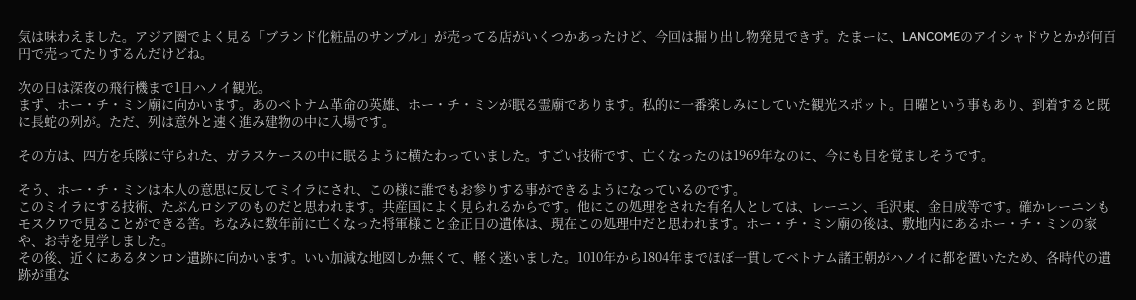気は味わえました。アジア圏でよく見る「ブランド化粧品のサンプル」が売ってる店がいくつかあったけど、今回は掘り出し物発見できず。たまーに、LANCOMEのアイシャドウとかが何百円で売ってたりするんだけどね。

次の日は深夜の飛行機まで1日ハノイ観光。
まず、ホー・チ・ミン廟に向かいます。あのベトナム革命の英雄、ホー・チ・ミンが眠る霊廟であります。私的に一番楽しみにしていた観光スポット。日曜という事もあり、到着すると既に長蛇の列が。ただ、列は意外と速く進み建物の中に入場です。

その方は、四方を兵隊に守られた、ガラスケースの中に眠るように横たわっていました。すごい技術です、亡くなったのは1969年なのに、今にも目を覚ましそうです。

そう、ホー・チ・ミンは本人の意思に反してミイラにされ、この様に誰でもお参りする事ができるようになっているのです。
このミイラにする技術、たぶんロシアのものだと思われます。共産国によく見られるからです。他にこの処理をされた有名人としては、レーニン、毛沢東、金日成等です。確かレーニンもモスクワで見ることができる筈。ちなみに数年前に亡くなった将軍様こと金正日の遺体は、現在この処理中だと思われます。ホー・チ・ミン廟の後は、敷地内にあるホー・チ・ミンの家や、お寺を見学しました。
その後、近くにあるタンロン遺跡に向かいます。いい加減な地図しか無くて、軽く迷いました。1010年から1804年までほぼ一貫してベトナム諸王朝がハノイに都を置いたため、各時代の遺跡が重な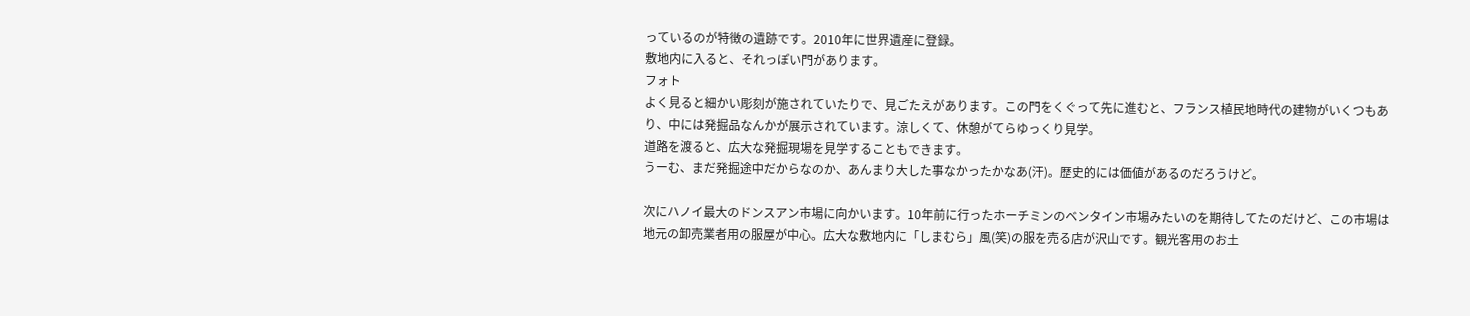っているのが特徴の遺跡です。2010年に世界遺産に登録。
敷地内に入ると、それっぽい門があります。
フォト
よく見ると細かい彫刻が施されていたりで、見ごたえがあります。この門をくぐって先に進むと、フランス植民地時代の建物がいくつもあり、中には発掘品なんかが展示されています。涼しくて、休憩がてらゆっくり見学。
道路を渡ると、広大な発掘現場を見学することもできます。
うーむ、まだ発掘途中だからなのか、あんまり大した事なかったかなあ(汗)。歴史的には価値があるのだろうけど。

次にハノイ最大のドンスアン市場に向かいます。10年前に行ったホーチミンのベンタイン市場みたいのを期待してたのだけど、この市場は地元の卸売業者用の服屋が中心。広大な敷地内に「しまむら」風(笑)の服を売る店が沢山です。観光客用のお土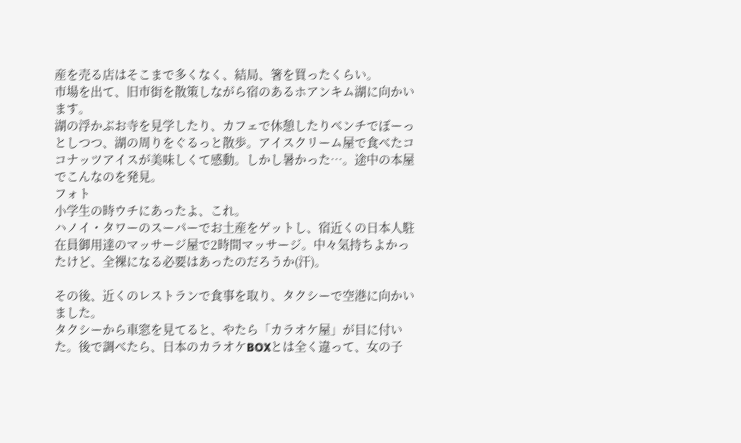産を売る店はそこまで多くなく、結局、箸を買ったくらい。
市場を出て、旧市街を散策しながら宿のあるホアンキム湖に向かいます。
湖の浮かぶお寺を見学したり、カフェで休憩したりベンチでぼーっとしつつ、湖の周りをぐるっと散歩。アイスクリーム屋で食べたココナッツアイスが美味しくて感動。しかし暑かった…。途中の本屋でこんなのを発見。
フォト
小学生の時ウチにあったよ、これ。
ハノイ・タワーのスーパーでお土産をゲットし、宿近くの日本人駐在員御用達のマッサージ屋で2時間マッサージ。中々気持ちよかったけど、全裸になる必要はあったのだろうか(汗)。

その後、近くのレストランで食事を取り、タクシーで空港に向かいました。
タクシーから車窓を見てると、やたら「カラオケ屋」が目に付いた。後で調べたら、日本のカラオケBOXとは全く違って、女の子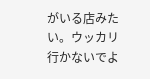がいる店みたい。ウッカリ行かないでよ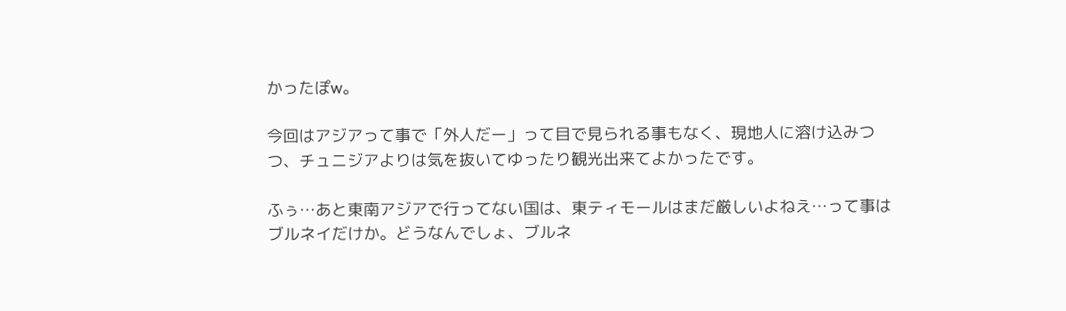かったぽw。

今回はアジアって事で「外人だー」って目で見られる事もなく、現地人に溶け込みつつ、チュニジアよりは気を抜いてゆったり観光出来てよかったです。

ふぅ…あと東南アジアで行ってない国は、東ティモールはまだ厳しいよねえ…って事はブルネイだけか。どうなんでしょ、ブルネ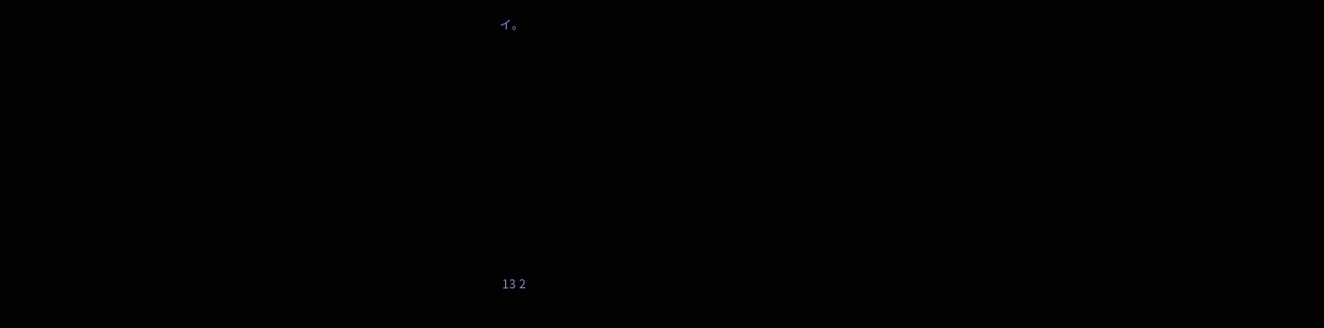イ。











13 2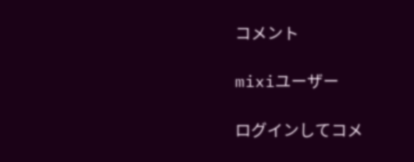コメント

mixiユーザー

ログインしてコメ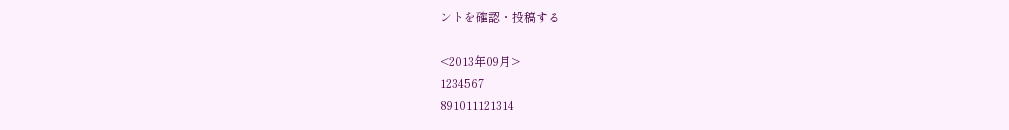ントを確認・投稿する

<2013年09月>
1234567
891011121314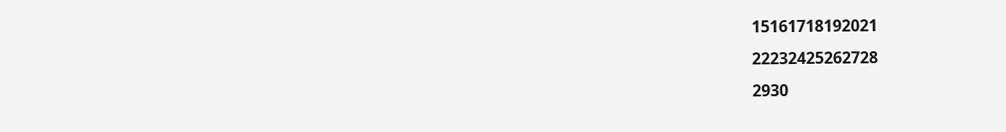15161718192021
22232425262728
2930